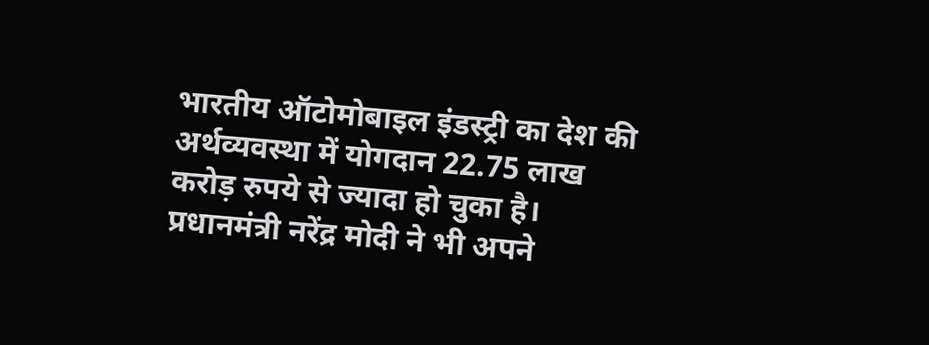भारतीय ऑटोमोबाइल इंडस्ट्री का देश की अर्थव्यवस्था में योगदान 22.75 लाख करोड़ रुपये से ज्यादा हो चुका है। प्रधानमंत्री नरेंद्र मोदी ने भी अपने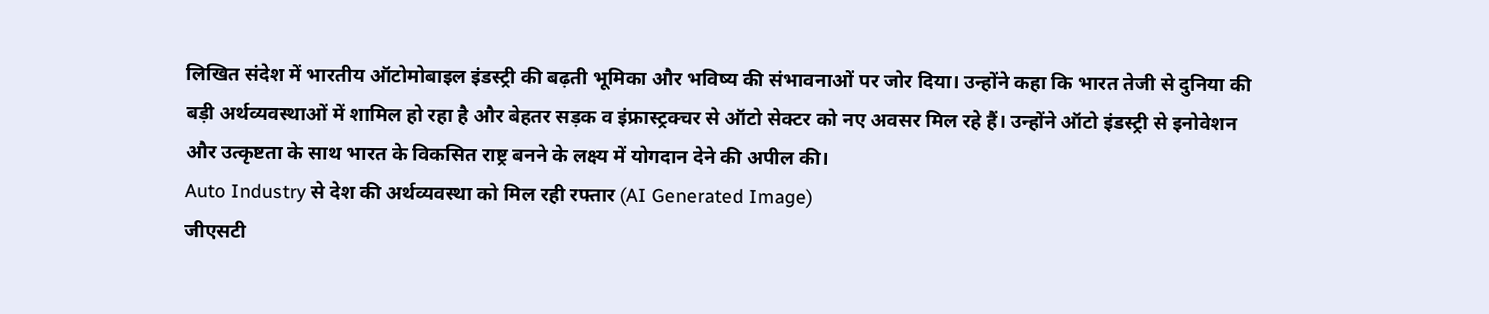लिखित संदेश में भारतीय ऑटोमोबाइल इंडस्ट्री की बढ़ती भूमिका और भविष्य की संभावनाओं पर जोर दिया। उन्होंने कहा कि भारत तेजी से दुनिया की बड़ी अर्थव्यवस्थाओं में शामिल हो रहा है और बेहतर सड़क व इंफ्रास्ट्रक्चर से ऑटो सेक्टर को नए अवसर मिल रहे हैं। उन्होंने ऑटो इंडस्ट्री से इनोवेशन और उत्कृष्टता के साथ भारत के विकसित राष्ट्र बनने के लक्ष्य में योगदान देने की अपील की।
Auto Industry से देश की अर्थव्यवस्था को मिल रही रफ्तार (AI Generated Image)
जीएसटी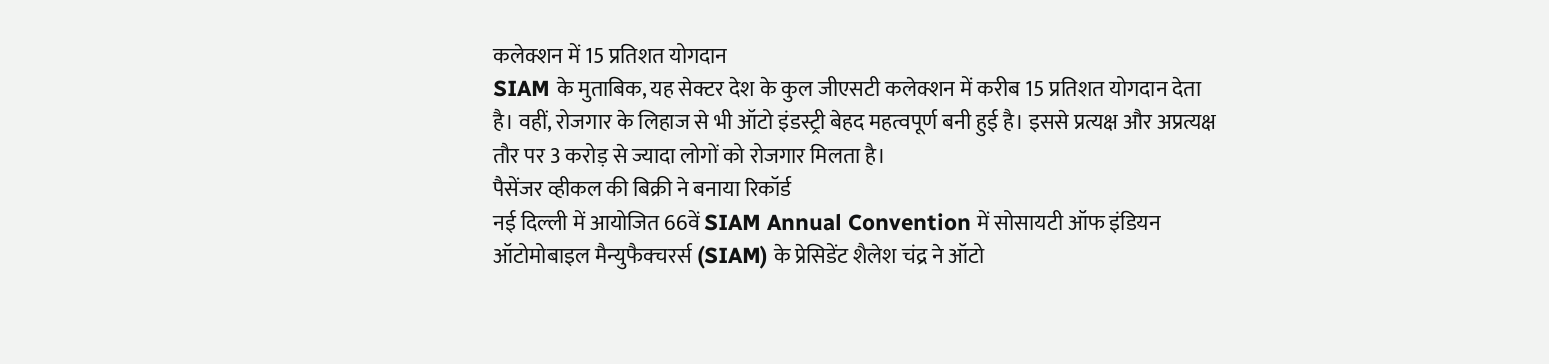कलेक्शन में 15 प्रतिशत योगदान
SIAM के मुताबिक, यह सेक्टर देश के कुल जीएसटी कलेक्शन में करीब 15 प्रतिशत योगदान देता है। वहीं, रोजगार के लिहाज से भी ऑटो इंडस्ट्री बेहद महत्वपूर्ण बनी हुई है। इससे प्रत्यक्ष और अप्रत्यक्ष तौर पर 3 करोड़ से ज्यादा लोगों को रोजगार मिलता है।
पैसेंजर व्हीकल की बिक्री ने बनाया रिकॉर्ड
नई दिल्ली में आयोजित 66वें SIAM Annual Convention में सोसायटी ऑफ इंडियन ऑटोमोबाइल मैन्युफैक्चरर्स (SIAM) के प्रेसिडेंट शैलेश चंद्र ने ऑटो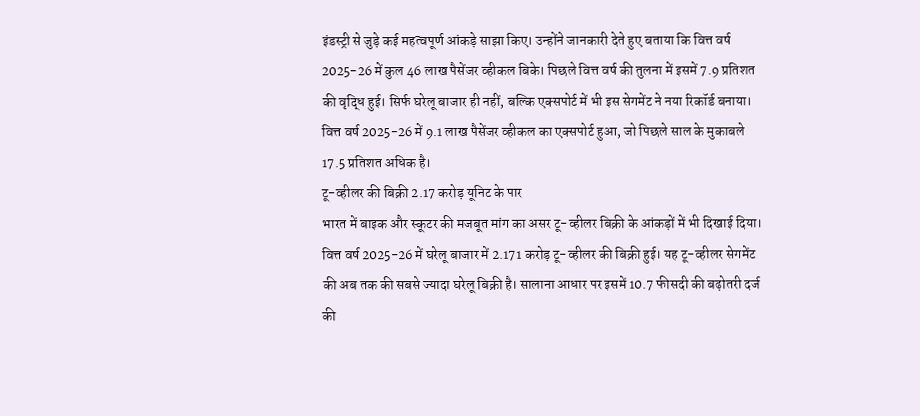इंडस्ट्री से जुड़े कई महत्वपूर्ण आंकड़े साझा किए। उन्होंने जानकारी देते हुए बताया कि वित्त वर्ष 2025-26 में कुल 46 लाख पैसेंजर व्हीकल बिके। पिछले वित्त वर्ष की तुलना में इसमें 7.9 प्रतिशत की वृद्धि हुई। सिर्फ घरेलू बाजार ही नहीं, बल्कि एक्सपोर्ट में भी इस सेगमेंट ने नया रिकॉर्ड बनाया। वित्त वर्ष 2025-26 में 9.1 लाख पैसेंजर व्हीकल का एक्सपोर्ट हुआ, जो पिछले साल के मुकाबले 17.5 प्रतिशत अधिक है।
टू-व्हीलर की बिक्री 2.17 करोड़ यूनिट के पार
भारत में बाइक और स्कूटर की मजबूत मांग का असर टू-व्हीलर बिक्री के आंकड़ों में भी दिखाई दिया। वित्त वर्ष 2025-26 में घरेलू बाजार में 2.171 करोड़ टू-व्हीलर की बिक्री हुई। यह टू-व्हीलर सेगमेंट की अब तक की सबसे ज्यादा घरेलू बिक्री है। सालाना आधार पर इसमें 10.7 फीसदी की बढ़ोतरी दर्ज की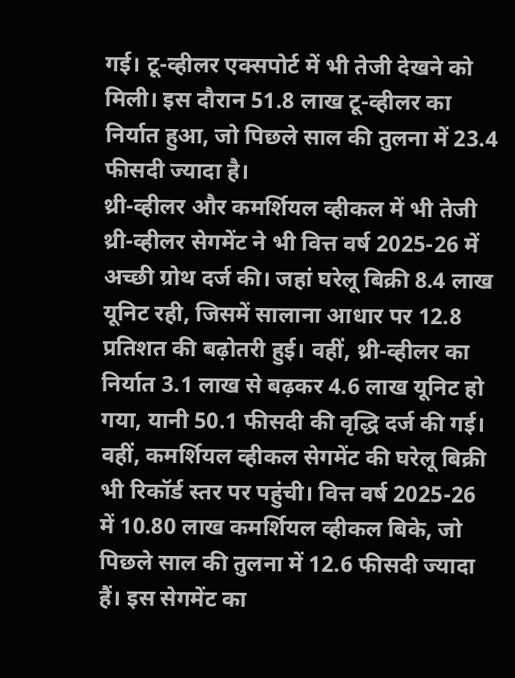गई। टू-व्हीलर एक्सपोर्ट में भी तेजी देखने को मिली। इस दौरान 51.8 लाख टू-व्हीलर का निर्यात हुआ, जो पिछले साल की तुलना में 23.4 फीसदी ज्यादा है।
थ्री-व्हीलर और कमर्शियल व्हीकल में भी तेजी
थ्री-व्हीलर सेगमेंट ने भी वित्त वर्ष 2025-26 में अच्छी ग्रोथ दर्ज की। जहां घरेलू बिक्री 8.4 लाख यूनिट रही, जिसमें सालाना आधार पर 12.8 प्रतिशत की बढ़ोतरी हुई। वहीं, थ्री-व्हीलर का निर्यात 3.1 लाख से बढ़कर 4.6 लाख यूनिट हो गया, यानी 50.1 फीसदी की वृद्धि दर्ज की गई।
वहीं, कमर्शियल व्हीकल सेगमेंट की घरेलू बिक्री भी रिकॉर्ड स्तर पर पहुंची। वित्त वर्ष 2025-26 में 10.80 लाख कमर्शियल व्हीकल बिके, जो पिछले साल की तुलना में 12.6 फीसदी ज्यादा हैं। इस सेगमेंट का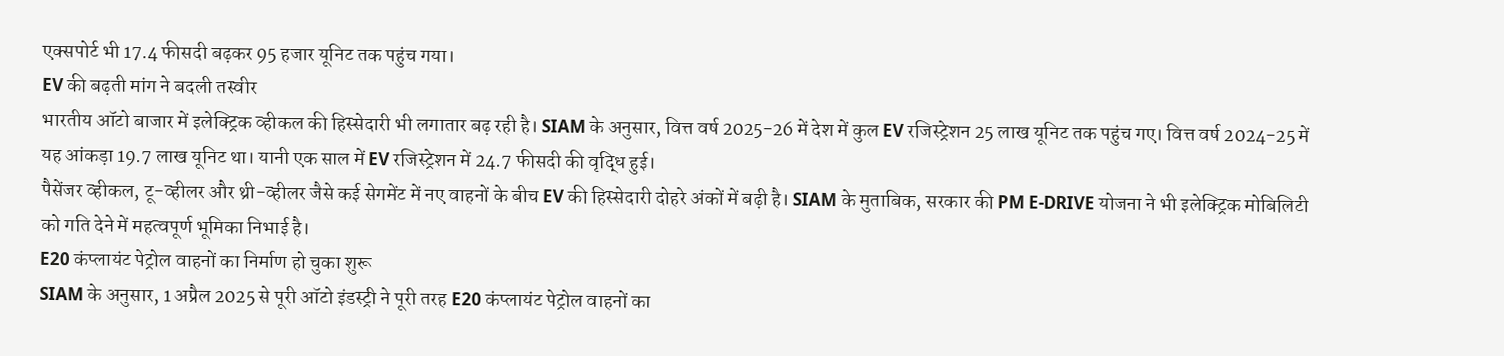एक्सपोर्ट भी 17.4 फीसदी बढ़कर 95 हजार यूनिट तक पहुंच गया।
EV की बढ़ती मांग ने बदली तस्वीर
भारतीय ऑटो बाजार में इलेक्ट्रिक व्हीकल की हिस्सेदारी भी लगातार बढ़ रही है। SIAM के अनुसार, वित्त वर्ष 2025-26 में देश में कुल EV रजिस्ट्रेशन 25 लाख यूनिट तक पहुंच गए। वित्त वर्ष 2024-25 में यह आंकड़ा 19.7 लाख यूनिट था। यानी एक साल में EV रजिस्ट्रेशन में 24.7 फीसदी की वृद्धि हुई।
पैसेंजर व्हीकल, टू-व्हीलर और थ्री-व्हीलर जैसे कई सेगमेंट में नए वाहनों के बीच EV की हिस्सेदारी दोहरे अंकों में बढ़ी है। SIAM के मुताबिक, सरकार की PM E-DRIVE योजना ने भी इलेक्ट्रिक मोबिलिटी को गति देने में महत्वपूर्ण भूमिका निभाई है।
E20 कंप्लायंट पेट्रोल वाहनों का निर्माण हो चुका शुरू
SIAM के अनुसार, 1 अप्रैल 2025 से पूरी ऑटो इंडस्ट्री ने पूरी तरह E20 कंप्लायंट पेट्रोल वाहनों का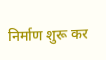निर्माण शुरू कर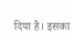दिया है। इसका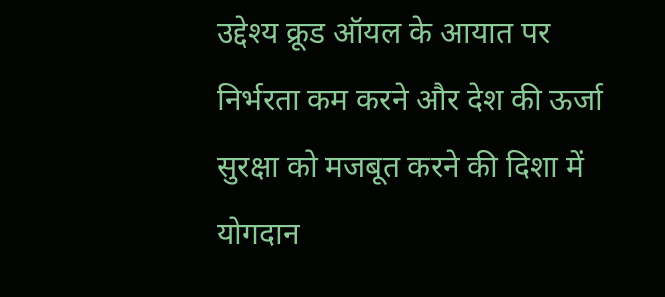उद्देश्य क्रूड ऑयल के आयात पर निर्भरता कम करने और देश की ऊर्जा सुरक्षा को मजबूत करने की दिशा में योगदान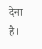देना है।